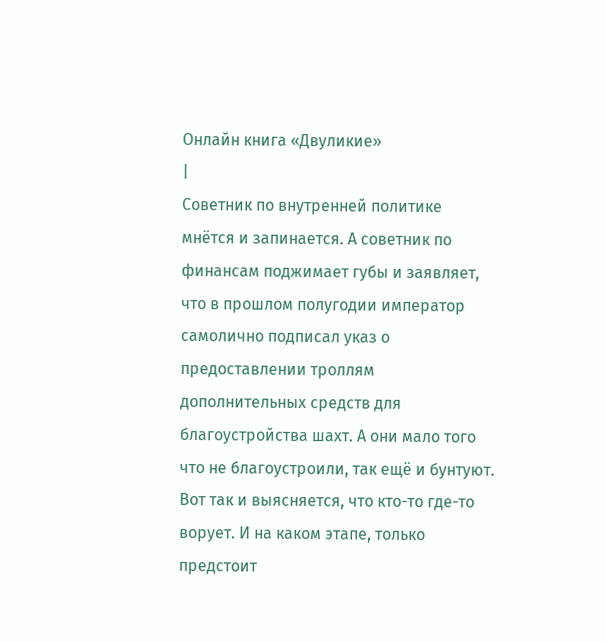Онлайн книга «Двуликие»
|
Советник по внутренней политике мнётся и запинается. А советник по финансам поджимает губы и заявляет, что в прошлом полугодии император самолично подписал указ о предоставлении троллям дополнительных средств для благоустройства шахт. А они мало того что не благоустроили, так ещё и бунтуют. Вот так и выясняется, что кто-то где-то ворует. И на каком этапе, только предстоит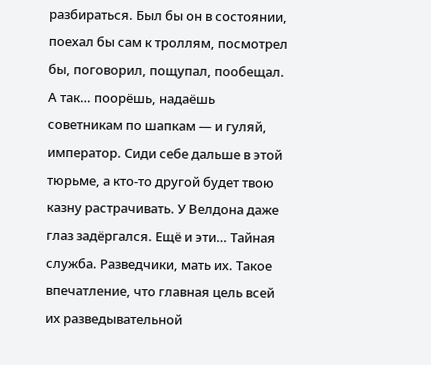разбираться. Был бы он в состоянии, поехал бы сам к троллям, посмотрел бы, поговорил, пощупал, пообещал. А так… поорёшь, надаёшь советникам по шапкам — и гуляй, император. Сиди себе дальше в этой тюрьме, а кто-то другой будет твою казну растрачивать. У Велдона даже глаз задёргался. Ещё и эти… Тайная служба. Разведчики, мать их. Такое впечатление, что главная цель всей их разведывательной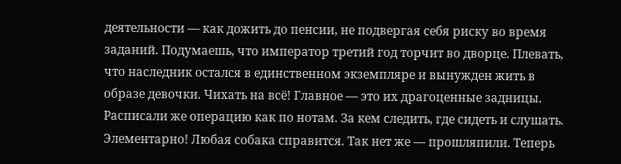деятельности — как дожить до пенсии, не подвергая себя риску во время заданий. Подумаешь, что император третий год торчит во дворце. Плевать, что наследник остался в единственном экземпляре и вынужден жить в образе девочки. Чихать на всё! Главное — это их драгоценные задницы. Расписали же операцию как по нотам. За кем следить, где сидеть и слушать. Элементарно! Любая собака справится. Так нет же — прошляпили. Теперь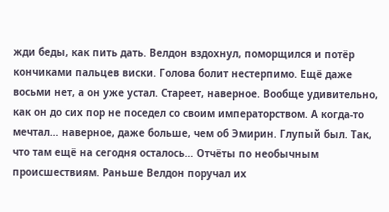жди беды, как пить дать. Велдон вздохнул, поморщился и потёр кончиками пальцев виски. Голова болит нестерпимо. Ещё даже восьми нет, а он уже устал. Стареет, наверное. Вообще удивительно, как он до сих пор не поседел со своим императорством. А когда-то мечтал… наверное, даже больше, чем об Эмирин. Глупый был. Так, что там ещё на сегодня осталось… Отчёты по необычным происшествиям. Раньше Велдон поручал их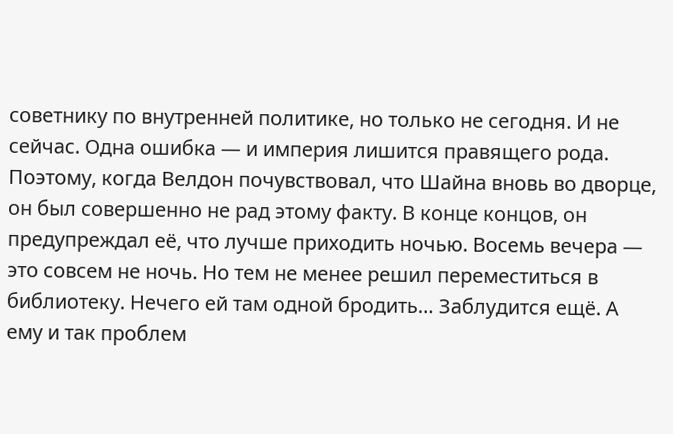советнику по внутренней политике, но только не сегодня. И не сейчас. Одна ошибка — и империя лишится правящего рода. Поэтому, когда Велдон почувствовал, что Шайна вновь во дворце, он был совершенно не рад этому факту. В конце концов, он предупреждал её, что лучше приходить ночью. Восемь вечера — это совсем не ночь. Но тем не менее решил переместиться в библиотеку. Нечего ей там одной бродить… Заблудится ещё. А ему и так проблем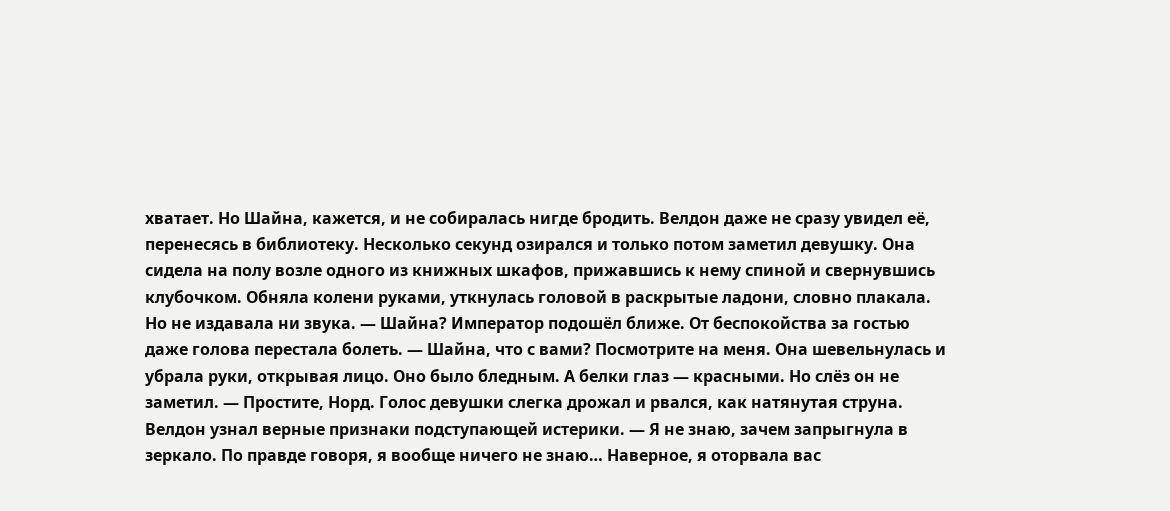хватает. Но Шайна, кажется, и не собиралась нигде бродить. Велдон даже не сразу увидел её, перенесясь в библиотеку. Несколько секунд озирался и только потом заметил девушку. Она сидела на полу возле одного из книжных шкафов, прижавшись к нему спиной и свернувшись клубочком. Обняла колени руками, уткнулась головой в раскрытые ладони, словно плакала. Но не издавала ни звука. — Шайна? Император подошёл ближе. От беспокойства за гостью даже голова перестала болеть. — Шайна, что с вами? Посмотрите на меня. Она шевельнулась и убрала руки, открывая лицо. Оно было бледным. А белки глаз — красными. Но слёз он не заметил. — Простите, Норд. Голос девушки слегка дрожал и рвался, как натянутая струна. Велдон узнал верные признаки подступающей истерики. — Я не знаю, зачем запрыгнула в зеркало. По правде говоря, я вообще ничего не знаю… Наверное, я оторвала вас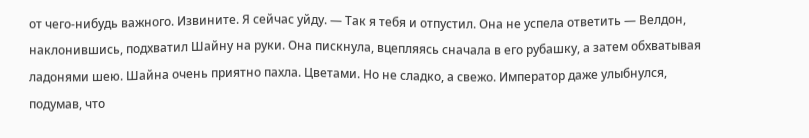от чего-нибудь важного. Извините. Я сейчас уйду. — Так я тебя и отпустил. Она не успела ответить — Велдон, наклонившись, подхватил Шайну на руки. Она пискнула, вцепляясь сначала в его рубашку, а затем обхватывая ладонями шею. Шайна очень приятно пахла. Цветами. Но не сладко, а свежо. Император даже улыбнулся, подумав, что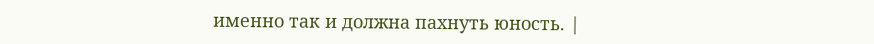именно так и должна пахнуть юность. |